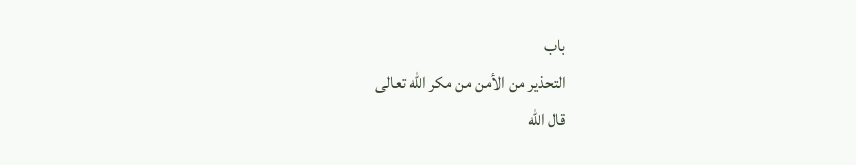باب
التحذير من الأمن من مكر الله تعالى
قال الله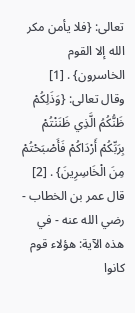تعالى: {فلا يأمن مكر الله إلا القوم الخاسرون} . [1]
وقال تعالى: {وَذَلِكُمْ ظَنُّكُمُ الَّذِي ظَنَنْتُمْ بِرَبِّكُمْ أَرْدَاكُمْ فَأَصْبَحْتُمْ مِنَ الْخَاسِرِينَ} . [2] قال عمر بن الخطاب - رضي الله عنه - في هذه الآية: هؤلاء قوم كانوا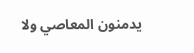يدمنون المعاصي ولا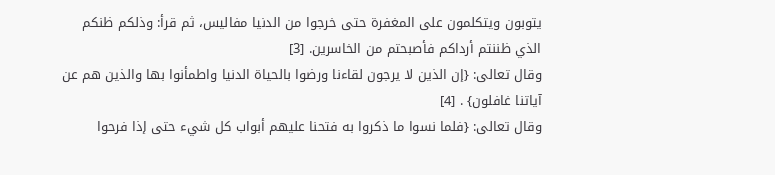يتوبون ويتكلمون على المغفرة حتى خرجوا من الدنيا مفاليس، ثم قرأ: وذلكم ظنكم الذي ظننتم أرداكم فأصبحتم من الخاسرين. [3]
وقال تعالى: {إن الذين لا يرجون لقاءنا ورضوا بالحياة الدنيا واطمأنوا بها والذين هم عن آياتنا غافلون} . [4]
وقال تعالى: {فلما نسوا ما ذكروا به فتحنا عليهم أبواب كل شيء حتى إذا فرحوا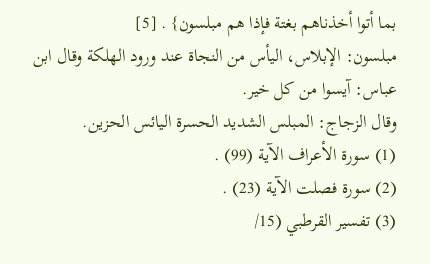بما أتوا أخذناهم بغتة فإذا هم مبلسون} . [5]
مبلسون: الإبلاس، اليأس من النجاة عند ورود الهلكة وقال ابن عباس: آيسوا من كل خير.
وقال الزجاج: المبلس الشديد الحسرة اليائس الحزين.
(1) سورة الأعراف الآية (99) .
(2) سورة فصلت الآية (23) .
(3) تفسير القرطبي (15/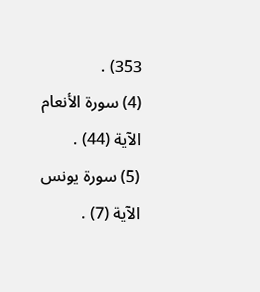353) .
(4) سورة الأنعام الآية (44) .
(5) سورة يونس الآية (7) .